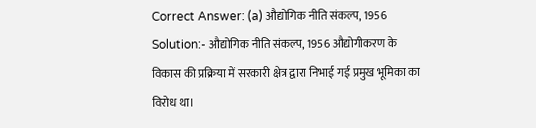Correct Answer: (a) औद्योगिक नीति संकल्प, 1956
Solution:- औद्योगिक नीति संकल्प, 1956 औद्योगीकरण के विकास की प्रक्रिया में सरकारी क्षेत्र द्वारा निभाई गई प्रमुख भूमिका का विरोध था।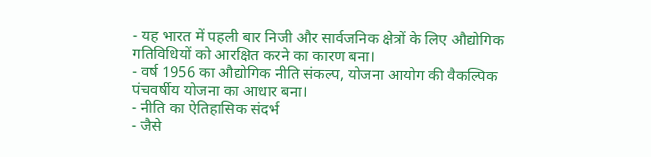- यह भारत में पहली बार निजी और सार्वजनिक क्षेत्रों के लिए औद्योगिक गतिविधियों को आरक्षित करने का कारण बना।
- वर्ष 1956 का औद्योगिक नीति संकल्प, योजना आयोग की वैकल्पिक पंचवर्षीय योजना का आधार बना।
- नीति का ऐतिहासिक संदर्भ
- जैसे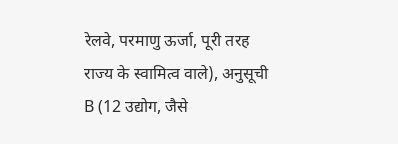रेलवे, परमाणु ऊर्जा, पूरी तरह राज्य के स्वामित्व वाले), अनुसूची B (12 उद्योग, जैसे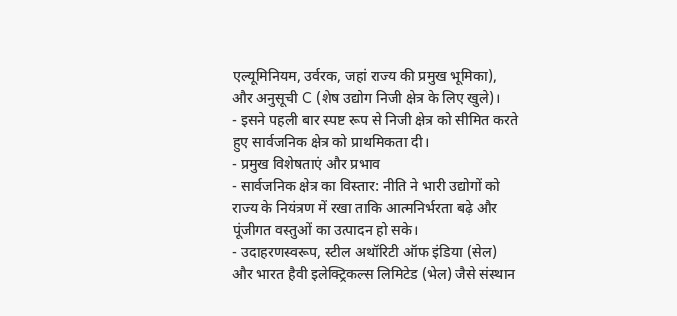एल्यूमिनियम, उर्वरक, जहां राज्य की प्रमुख भूमिका), और अनुसूची C (शेष उद्योग निजी क्षेत्र के लिए खुले)।
- इसने पहली बार स्पष्ट रूप से निजी क्षेत्र को सीमित करते हुए सार्वजनिक क्षेत्र को प्राथमिकता दी।
- प्रमुख विशेषताएं और प्रभाव
- सार्वजनिक क्षेत्र का विस्तार: नीति ने भारी उद्योगों को राज्य के नियंत्रण में रखा ताकि आत्मनिर्भरता बढ़े और पूंजीगत वस्तुओं का उत्पादन हो सके।
- उदाहरणस्वरूप, स्टील अथॉरिटी ऑफ इंडिया (सेल) और भारत हैवी इलेक्ट्रिकल्स लिमिटेड (भेल) जैसे संस्थान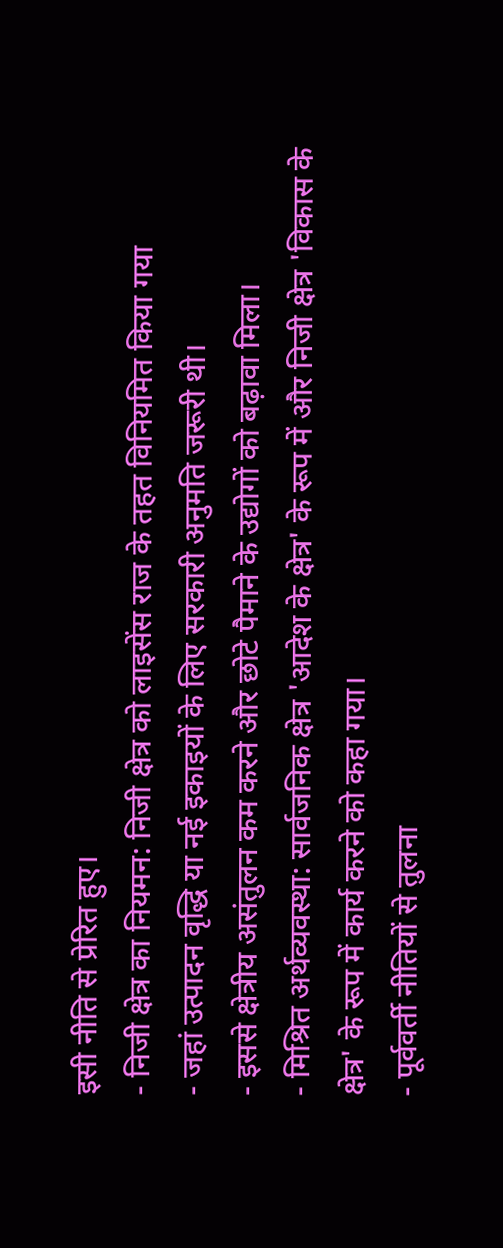इसी नीति से प्रेरित हुए।
- निजी क्षेत्र का नियमन: निजी क्षेत्र को लाइसेंस राज के तहत विनियमित किया गया
- जहां उत्पादन वृद्धि या नई इकाइयों के लिए सरकारी अनुमति जरूरी थी।
- इससे क्षेत्रीय असंतुलन कम करने और छोटे पैमाने के उद्योगों को बढ़ावा मिला।
- मिश्रित अर्थव्यवस्था: सार्वजनिक क्षेत्र 'आदेश के क्षेत्र' के रूप में और निजी क्षेत्र 'विकास के क्षेत्र' के रूप में कार्य करने को कहा गया।
- पूर्ववर्ती नीतियों से तुलना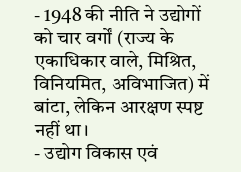- 1948 की नीति ने उद्योगों को चार वर्गों (राज्य के एकाधिकार वाले, मिश्रित, विनियमित, अविभाजित) में बांटा, लेकिन आरक्षण स्पष्ट नहीं था।
- उद्योग विकास एवं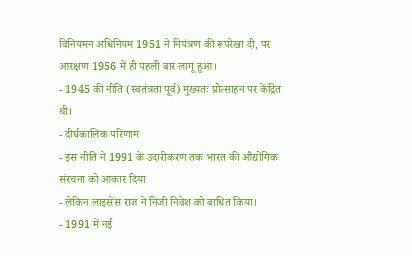विनियमन अधिनियम 1951 ने नियंत्रण की रूपरेखा दी, पर आरक्षण 1956 में ही पहली बार लागू हुआ।
- 1945 की नीति (स्वतंत्रता पूर्व) मुख्यतः प्रोत्साहन पर केंद्रित थी।
- दीर्घकालिक परिणाम
- इस नीति ने 1991 के उदारीकरण तक भारत की औद्योगिक संरचना को आकार दिया
- लेकिन लाइसेंस राज ने निजी निवेश को बाधित किया।
- 1991 में नई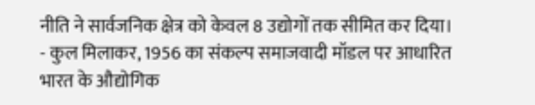नीति ने सार्वजनिक क्षेत्र को केवल 8 उद्योगों तक सीमित कर दिया।
- कुल मिलाकर, 1956 का संकल्प समाजवादी मॉडल पर आधारित भारत के औद्योगिक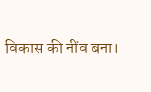विकास की नींव बना।